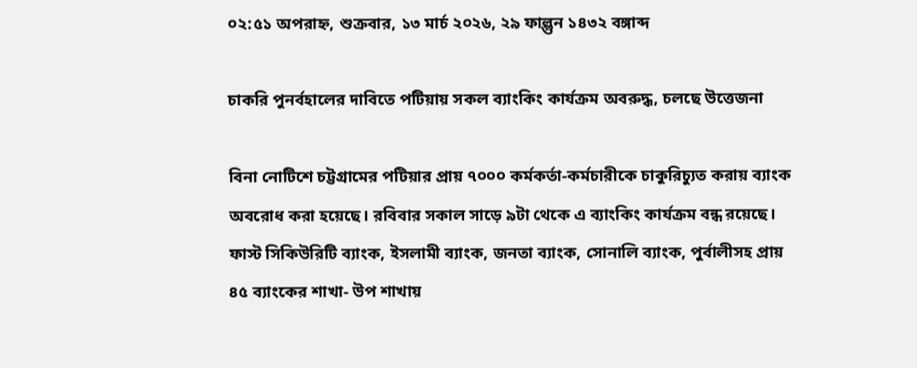০২:৫১ অপরাহ্ন, শুক্রবার, ১৩ মার্চ ২০২৬, ২৯ ফাল্গুন ১৪৩২ বঙ্গাব্দ

চাকরি পুনর্বহালের দাবিতে পটিয়ায় সকল ব্যাংকিং কার্যক্রম অবরুদ্ধ, চলছে উত্তেজনা

বিনা নোটিশে চট্টগ্রামের পটিয়ার প্রায় ৭০০০ কর্মকর্তা-কর্মচারীকে চাকুরিচ্যুত করায় ব্যাংক অবরোধ করা হয়েছে। রবিবার সকাল সাড়ে ৯টা থেকে এ ব্যাংকিং কার্যক্রম বন্ধ রয়েছে। ফাস্ট সিকিউরিটি ব্যাংক, ইসলামী ব্যাংক, জনতা ব্যাংক, সোনালি ব্যাংক, পুর্বালীসহ প্রায় ৪৫ ব্যাংকের শাখা- উপ শাখায়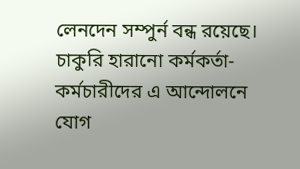লেনদেন সম্পুর্ন বন্ধ রয়েছে। চাকুরি হারানো কর্মকর্তা-কর্মচারীদের এ আন্দোলনে যোগ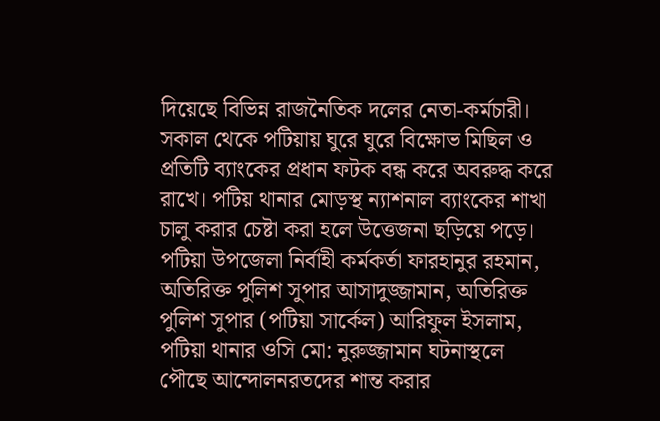দিয়েছে বিভিন্ন রাজনৈতিক দলের নেতা-কর্মচারী। সকাল থেকে পটিয়ায় ঘুরে ঘুরে বিক্ষোভ মিছিল ও প্রতিটি ব্যাংকের প্রধান ফটক বন্ধ করে অবরুদ্ধ করে রাখে। পটিয় থানার মোড়স্থ ন্যাশনাল ব্যাংকের শাখা চালু করার চেষ্টা করা হলে উত্তেজনা ছড়িয়ে পড়ে। পটিয়া উপজেলা নির্বাহী কর্মকর্তা ফারহানুর রহমান, অতিরিক্ত পুলিশ সুপার আসাদুজ্জামান, অতিরিক্ত পুলিশ সুপার (পটিয়া সার্কেল) আরিফুল ইসলাম, পটিয়া থানার ওসি মো: নুরুজ্জামান ঘটনাস্থলে পৌছে আন্দোলনরতদের শান্ত করার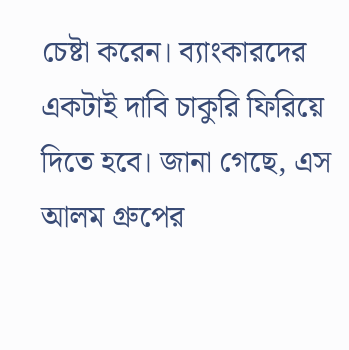চেষ্টা করেন। ব্যাংকারদের একটাই দাবি চাকুরি ফিরিয়ে দিতে হবে। জানা গেছে, এস আলম গ্রুপের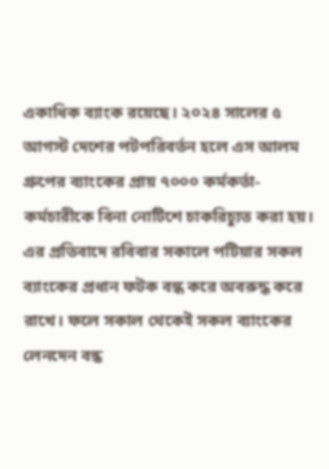একাধিক ব্যাংক রয়েছে। ২০২৪ সালের ৫ আগস্ট দেশের পটপরিবর্তন হলে এস আলম গ্রুপের ব্যাংকের প্রায় ৭০০০ কর্মকর্তা-কর্মচারীকে বিনা নোটিশে চাকরিচ্যুত করা হয়। এর প্রতিবাদে রবিবার সকালে পটিয়ার সকল ব্যাংকের প্রধান ফটক বন্ধ করে অবরুদ্ধ করে রাখে। ফলে সকাল থেকেই সকল ব্যাংকের লেনদেন বন্ধ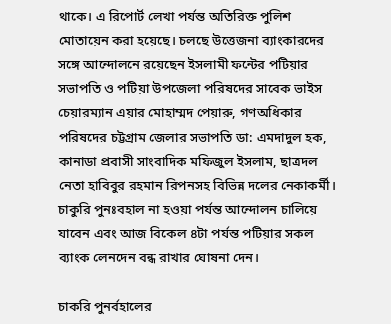থাকে। এ রিপোর্ট লেখা পর্যন্ত অতিরিক্ত পুলিশ মোতায়েন করা হয়েছে। চলছে উত্তেজনা ব্যাংকারদের সঙ্গে আন্দোলনে রয়েছেন ইসলামী ফন্টের পটিয়ার সভাপতি ও পটিয়া উপজেলা পরিষদের সাবেক ভাইস চেয়ারম্যান এয়ার মোহাম্মদ পেয়ারু, গণঅধিকার পরিষদের চট্টগ্রাম জেলার সভাপতি ডা: এমদাদুল হক, কানাডা প্রবাসী সাংবাদিক মফিজুল ইসলাম, ছাত্রদল নেতা হাবিবুর রহমান রিপনসহ বিভিন্ন দলের নেকাকর্মী। চাকুরি পুনঃবহাল না হওয়া পর্যন্ত আন্দোলন চালিয়ে যাবেন এবং আজ বিকেল ৪টা পর্যন্ত পটিয়ার সকল ব্যাংক লেনদেন বন্ধ রাখার ঘোষনা দেন।

চাকরি পুনর্বহালের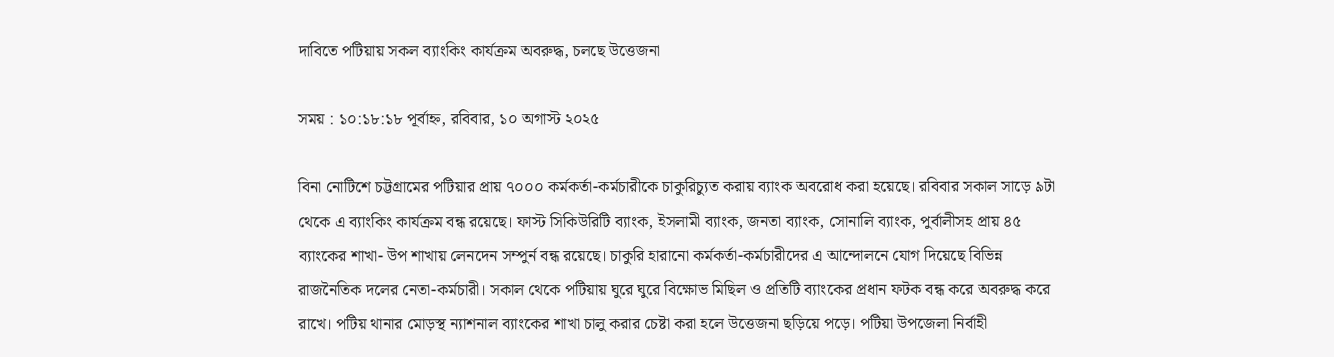দাবিতে পটিয়ায় সকল ব্যাংকিং কার্যক্রম অবরুদ্ধ, চলছে উত্তেজনা

সময় : ১০:১৮:১৮ পূর্বাহ্ন, রবিবার, ১০ অগাস্ট ২০২৫

বিনা নোটিশে চট্টগ্রামের পটিয়ার প্রায় ৭০০০ কর্মকর্তা-কর্মচারীকে চাকুরিচ্যুত করায় ব্যাংক অবরোধ করা হয়েছে। রবিবার সকাল সাড়ে ৯টা থেকে এ ব্যাংকিং কার্যক্রম বন্ধ রয়েছে। ফাস্ট সিকিউরিটি ব্যাংক, ইসলামী ব্যাংক, জনতা ব্যাংক, সোনালি ব্যাংক, পুর্বালীসহ প্রায় ৪৫ ব্যাংকের শাখা- উপ শাখায় লেনদেন সম্পুর্ন বন্ধ রয়েছে। চাকুরি হারানো কর্মকর্তা-কর্মচারীদের এ আন্দোলনে যোগ দিয়েছে বিভিন্ন রাজনৈতিক দলের নেতা-কর্মচারী। সকাল থেকে পটিয়ায় ঘুরে ঘুরে বিক্ষোভ মিছিল ও প্রতিটি ব্যাংকের প্রধান ফটক বন্ধ করে অবরুদ্ধ করে রাখে। পটিয় থানার মোড়স্থ ন্যাশনাল ব্যাংকের শাখা চালু করার চেষ্টা করা হলে উত্তেজনা ছড়িয়ে পড়ে। পটিয়া উপজেলা নির্বাহী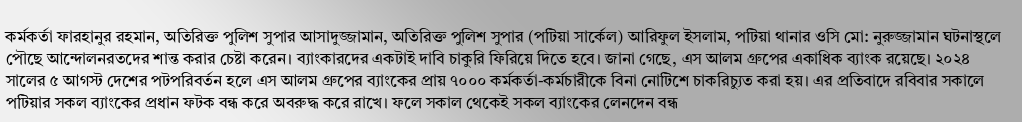কর্মকর্তা ফারহানুর রহমান, অতিরিক্ত পুলিশ সুপার আসাদুজ্জামান, অতিরিক্ত পুলিশ সুপার (পটিয়া সার্কেল) আরিফুল ইসলাম, পটিয়া থানার ওসি মো: নুরুজ্জামান ঘটনাস্থলে পৌছে আন্দোলনরতদের শান্ত করার চেষ্টা করেন। ব্যাংকারদের একটাই দাবি চাকুরি ফিরিয়ে দিতে হবে। জানা গেছে, এস আলম গ্রুপের একাধিক ব্যাংক রয়েছে। ২০২৪ সালের ৫ আগস্ট দেশের পটপরিবর্তন হলে এস আলম গ্রুপের ব্যাংকের প্রায় ৭০০০ কর্মকর্তা-কর্মচারীকে বিনা নোটিশে চাকরিচ্যুত করা হয়। এর প্রতিবাদে রবিবার সকালে পটিয়ার সকল ব্যাংকের প্রধান ফটক বন্ধ করে অবরুদ্ধ করে রাখে। ফলে সকাল থেকেই সকল ব্যাংকের লেনদেন বন্ধ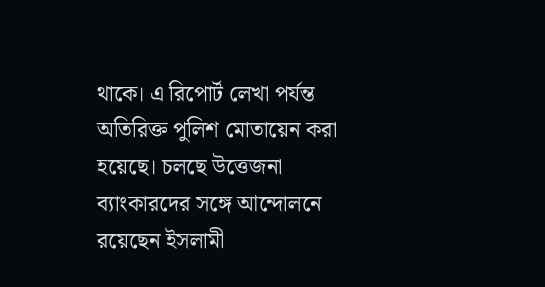থাকে। এ রিপোর্ট লেখা পর্যন্ত অতিরিক্ত পুলিশ মোতায়েন করা হয়েছে। চলছে উত্তেজনা ব্যাংকারদের সঙ্গে আন্দোলনে রয়েছেন ইসলামী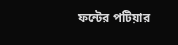ফন্টের পটিয়ার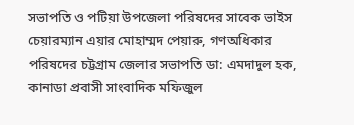সভাপতি ও পটিয়া উপজেলা পরিষদের সাবেক ভাইস চেয়ারম্যান এয়ার মোহাম্মদ পেয়ারু, গণঅধিকার পরিষদের চট্টগ্রাম জেলার সভাপতি ডা: এমদাদুল হক, কানাডা প্রবাসী সাংবাদিক মফিজুল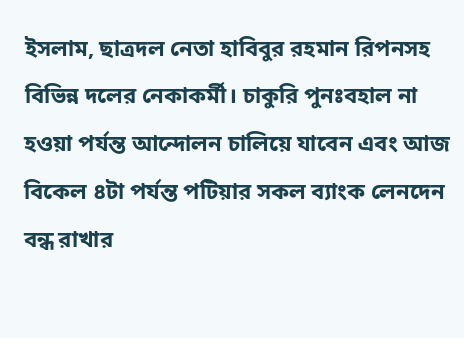ইসলাম, ছাত্রদল নেতা হাবিবুর রহমান রিপনসহ বিভিন্ন দলের নেকাকর্মী। চাকুরি পুনঃবহাল না হওয়া পর্যন্ত আন্দোলন চালিয়ে যাবেন এবং আজ বিকেল ৪টা পর্যন্ত পটিয়ার সকল ব্যাংক লেনদেন বন্ধ রাখার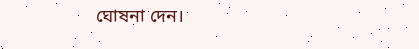ঘোষনা দেন।